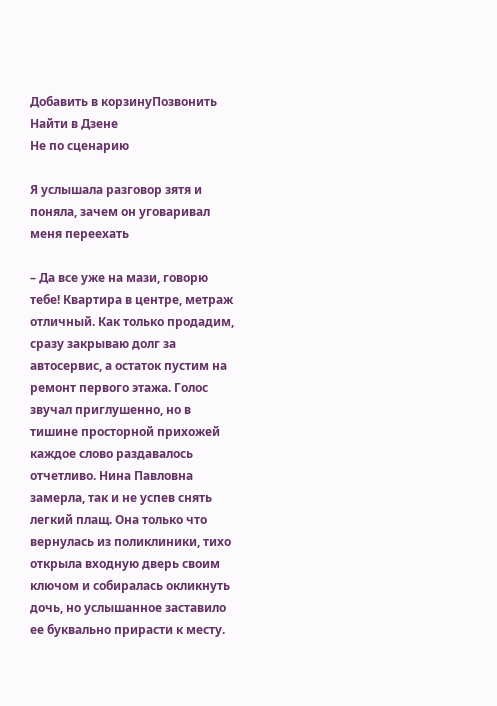Добавить в корзинуПозвонить
Найти в Дзене
Не по сценарию

Я услышала разговор зятя и поняла, зачем он уговаривал меня переехать

– Да все уже на мази, говорю тебе! Квартира в центре, метраж отличный. Как только продадим, сразу закрываю долг за автосервис, а остаток пустим на ремонт первого этажа. Голос звучал приглушенно, но в тишине просторной прихожей каждое слово раздавалось отчетливо. Нина Павловна замерла, так и не успев снять легкий плащ. Она только что вернулась из поликлиники, тихо открыла входную дверь своим ключом и собиралась окликнуть дочь, но услышанное заставило ее буквально прирасти к месту.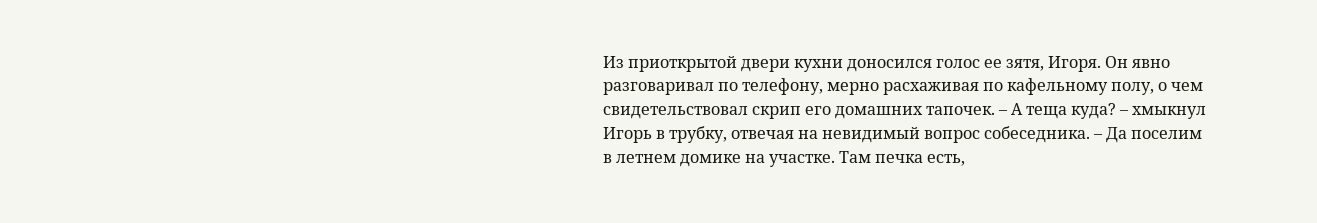Из приоткрытой двери кухни доносился голос ее зятя, Игоря. Он явно разговаривал по телефону, мерно расхаживая по кафельному полу, о чем свидетельствовал скрип его домашних тапочек. – А теща куда? – хмыкнул Игорь в трубку, отвечая на невидимый вопрос собеседника. – Да поселим в летнем домике на участке. Там печка есть,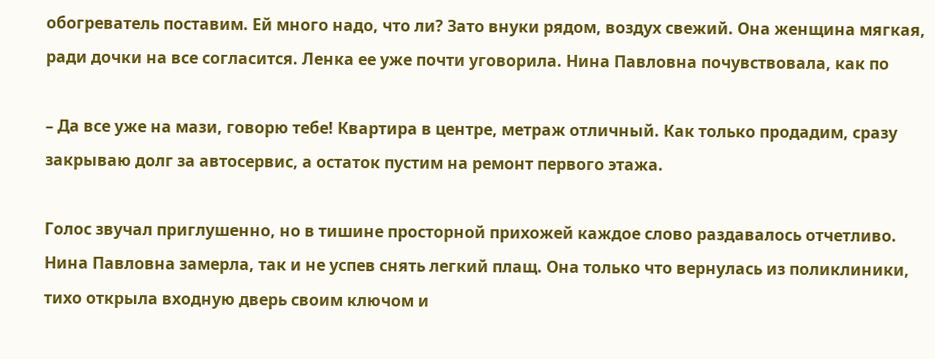обогреватель поставим. Ей много надо, что ли? Зато внуки рядом, воздух свежий. Она женщина мягкая, ради дочки на все согласится. Ленка ее уже почти уговорила. Нина Павловна почувствовала, как по

– Да все уже на мази, говорю тебе! Квартира в центре, метраж отличный. Как только продадим, сразу закрываю долг за автосервис, а остаток пустим на ремонт первого этажа.

Голос звучал приглушенно, но в тишине просторной прихожей каждое слово раздавалось отчетливо. Нина Павловна замерла, так и не успев снять легкий плащ. Она только что вернулась из поликлиники, тихо открыла входную дверь своим ключом и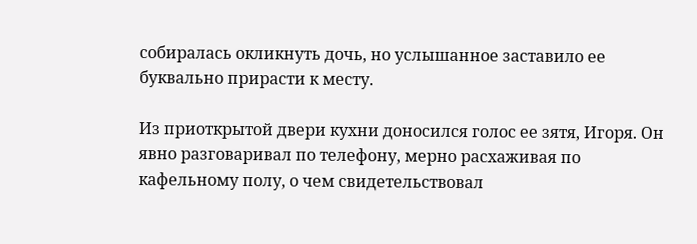собиралась окликнуть дочь, но услышанное заставило ее буквально прирасти к месту.

Из приоткрытой двери кухни доносился голос ее зятя, Игоря. Он явно разговаривал по телефону, мерно расхаживая по кафельному полу, о чем свидетельствовал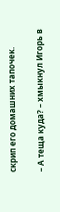скрип его домашних тапочек.

– А теща куда? – хмыкнул Игорь в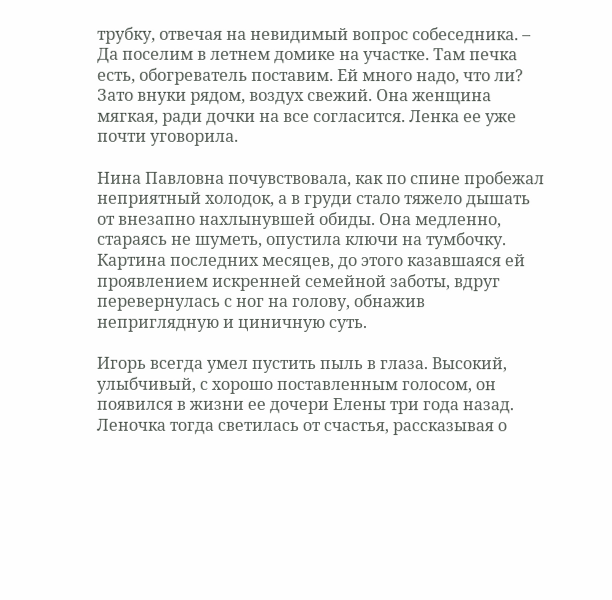трубку, отвечая на невидимый вопрос собеседника. – Да поселим в летнем домике на участке. Там печка есть, обогреватель поставим. Ей много надо, что ли? Зато внуки рядом, воздух свежий. Она женщина мягкая, ради дочки на все согласится. Ленка ее уже почти уговорила.

Нина Павловна почувствовала, как по спине пробежал неприятный холодок, а в груди стало тяжело дышать от внезапно нахлынувшей обиды. Она медленно, стараясь не шуметь, опустила ключи на тумбочку. Картина последних месяцев, до этого казавшаяся ей проявлением искренней семейной заботы, вдруг перевернулась с ног на голову, обнажив неприглядную и циничную суть.

Игорь всегда умел пустить пыль в глаза. Высокий, улыбчивый, с хорошо поставленным голосом, он появился в жизни ее дочери Елены три года назад. Леночка тогда светилась от счастья, рассказывая о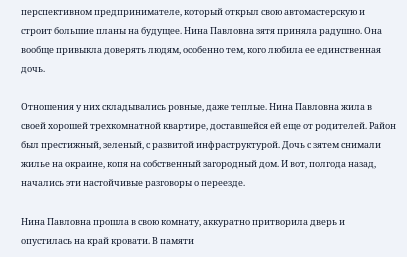перспективном предпринимателе, который открыл свою автомастерскую и строит большие планы на будущее. Нина Павловна зятя приняла радушно. Она вообще привыкла доверять людям, особенно тем, кого любила ее единственная дочь.

Отношения у них складывались ровные, даже теплые. Нина Павловна жила в своей хорошей трехкомнатной квартире, доставшейся ей еще от родителей. Район был престижный, зеленый, с развитой инфраструктурой. Дочь с зятем снимали жилье на окраине, копя на собственный загородный дом. И вот, полгода назад, начались эти настойчивые разговоры о переезде.

Нина Павловна прошла в свою комнату, аккуратно притворила дверь и опустилась на край кровати. В памяти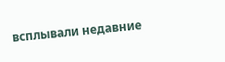всплывали недавние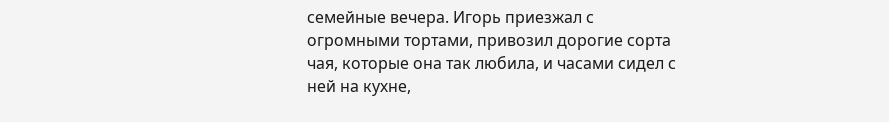семейные вечера. Игорь приезжал с огромными тортами, привозил дорогие сорта чая, которые она так любила, и часами сидел с ней на кухне,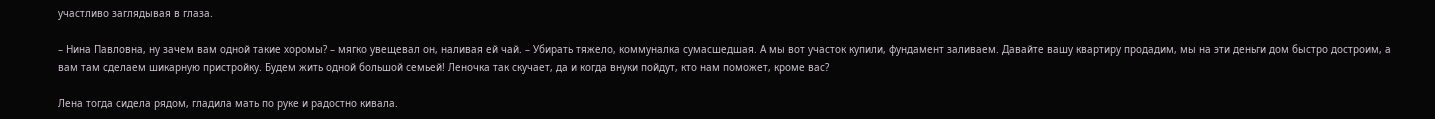участливо заглядывая в глаза.

– Нина Павловна, ну зачем вам одной такие хоромы? – мягко увещевал он, наливая ей чай. – Убирать тяжело, коммуналка сумасшедшая. А мы вот участок купили, фундамент заливаем. Давайте вашу квартиру продадим, мы на эти деньги дом быстро достроим, а вам там сделаем шикарную пристройку. Будем жить одной большой семьей! Леночка так скучает, да и когда внуки пойдут, кто нам поможет, кроме вас?

Лена тогда сидела рядом, гладила мать по руке и радостно кивала.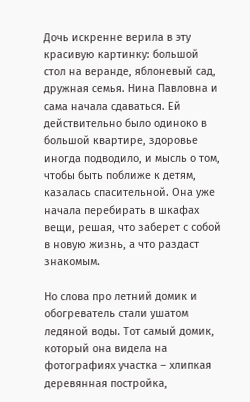Дочь искренне верила в эту красивую картинку: большой стол на веранде, яблоневый сад, дружная семья. Нина Павловна и сама начала сдаваться. Ей действительно было одиноко в большой квартире, здоровье иногда подводило, и мысль о том, чтобы быть поближе к детям, казалась спасительной. Она уже начала перебирать в шкафах вещи, решая, что заберет с собой в новую жизнь, а что раздаст знакомым.

Но слова про летний домик и обогреватель стали ушатом ледяной воды. Тот самый домик, который она видела на фотографиях участка – хлипкая деревянная постройка,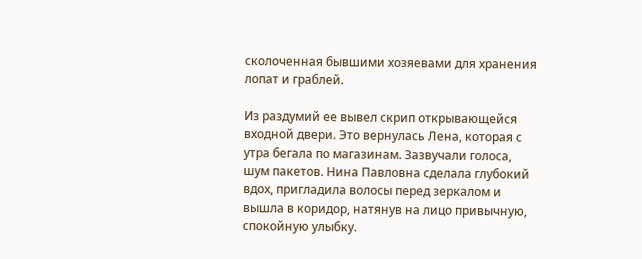сколоченная бывшими хозяевами для хранения лопат и граблей.

Из раздумий ее вывел скрип открывающейся входной двери. Это вернулась Лена, которая с утра бегала по магазинам. Зазвучали голоса, шум пакетов. Нина Павловна сделала глубокий вдох, пригладила волосы перед зеркалом и вышла в коридор, натянув на лицо привычную, спокойную улыбку.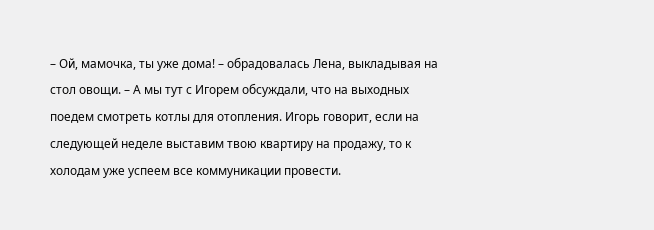– Ой, мамочка, ты уже дома! – обрадовалась Лена, выкладывая на стол овощи. – А мы тут с Игорем обсуждали, что на выходных поедем смотреть котлы для отопления. Игорь говорит, если на следующей неделе выставим твою квартиру на продажу, то к холодам уже успеем все коммуникации провести.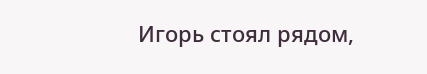Игорь стоял рядом,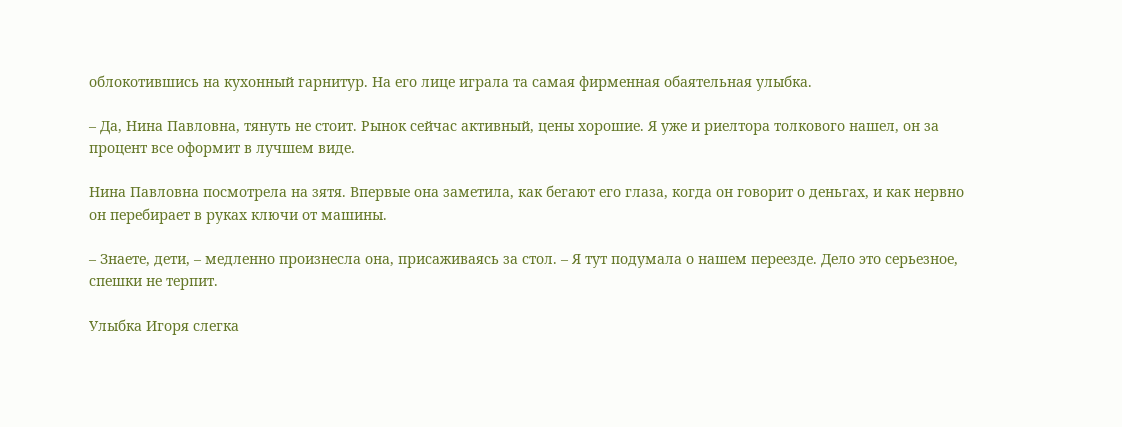облокотившись на кухонный гарнитур. На его лице играла та самая фирменная обаятельная улыбка.

– Да, Нина Павловна, тянуть не стоит. Рынок сейчас активный, цены хорошие. Я уже и риелтора толкового нашел, он за процент все оформит в лучшем виде.

Нина Павловна посмотрела на зятя. Впервые она заметила, как бегают его глаза, когда он говорит о деньгах, и как нервно он перебирает в руках ключи от машины.

– Знаете, дети, – медленно произнесла она, присаживаясь за стол. – Я тут подумала о нашем переезде. Дело это серьезное, спешки не терпит.

Улыбка Игоря слегка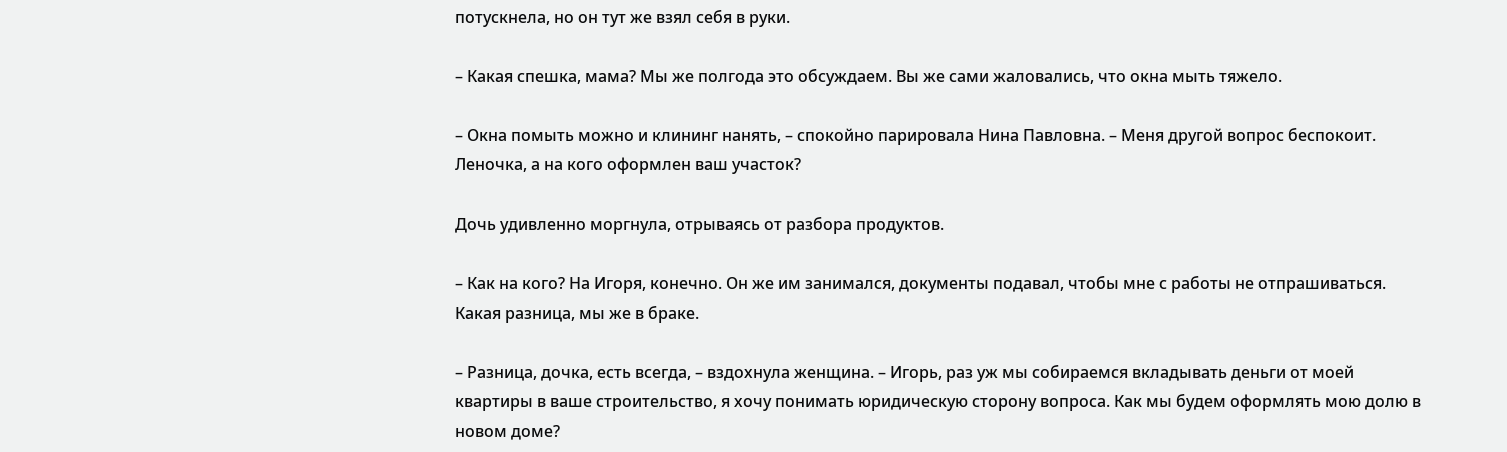потускнела, но он тут же взял себя в руки.

– Какая спешка, мама? Мы же полгода это обсуждаем. Вы же сами жаловались, что окна мыть тяжело.

– Окна помыть можно и клининг нанять, – спокойно парировала Нина Павловна. – Меня другой вопрос беспокоит. Леночка, а на кого оформлен ваш участок?

Дочь удивленно моргнула, отрываясь от разбора продуктов.

– Как на кого? На Игоря, конечно. Он же им занимался, документы подавал, чтобы мне с работы не отпрашиваться. Какая разница, мы же в браке.

– Разница, дочка, есть всегда, – вздохнула женщина. – Игорь, раз уж мы собираемся вкладывать деньги от моей квартиры в ваше строительство, я хочу понимать юридическую сторону вопроса. Как мы будем оформлять мою долю в новом доме?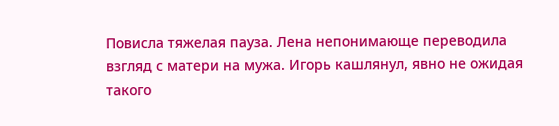Повисла тяжелая пауза. Лена непонимающе переводила взгляд с матери на мужа. Игорь кашлянул, явно не ожидая такого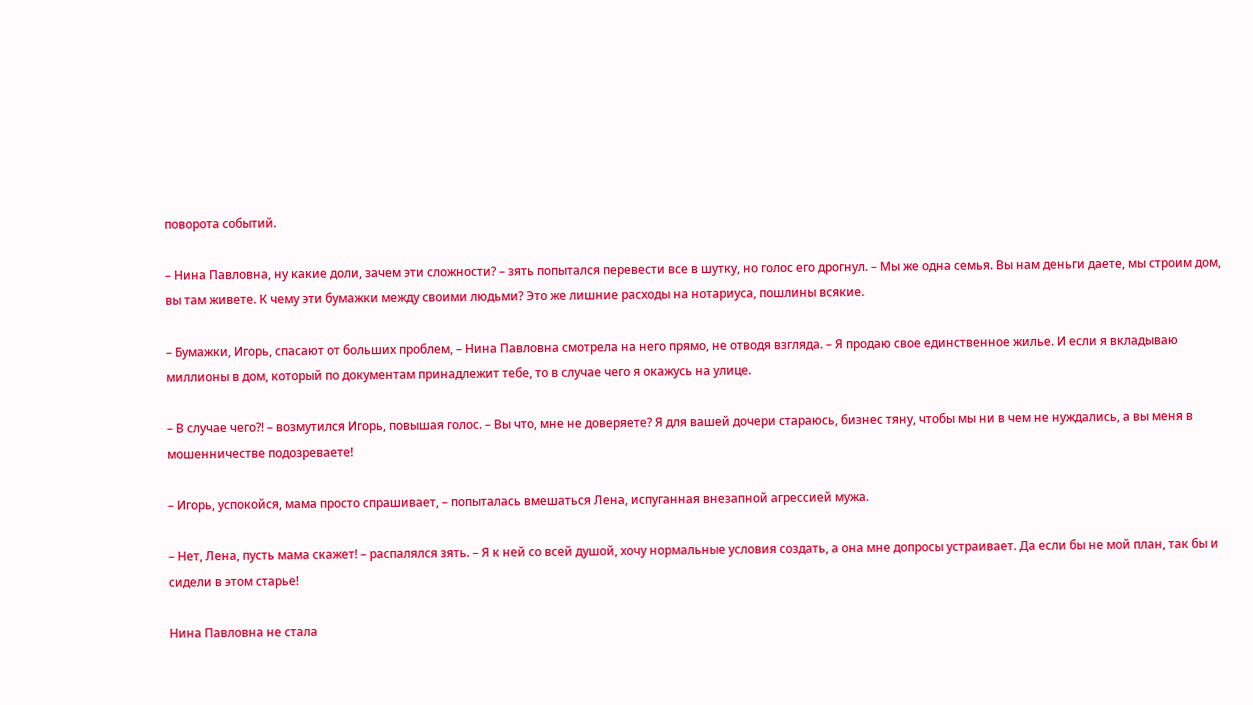поворота событий.

– Нина Павловна, ну какие доли, зачем эти сложности? – зять попытался перевести все в шутку, но голос его дрогнул. – Мы же одна семья. Вы нам деньги даете, мы строим дом, вы там живете. К чему эти бумажки между своими людьми? Это же лишние расходы на нотариуса, пошлины всякие.

– Бумажки, Игорь, спасают от больших проблем, – Нина Павловна смотрела на него прямо, не отводя взгляда. – Я продаю свое единственное жилье. И если я вкладываю миллионы в дом, который по документам принадлежит тебе, то в случае чего я окажусь на улице.

– В случае чего?! – возмутился Игорь, повышая голос. – Вы что, мне не доверяете? Я для вашей дочери стараюсь, бизнес тяну, чтобы мы ни в чем не нуждались, а вы меня в мошенничестве подозреваете!

– Игорь, успокойся, мама просто спрашивает, – попыталась вмешаться Лена, испуганная внезапной агрессией мужа.

– Нет, Лена, пусть мама скажет! – распалялся зять. – Я к ней со всей душой, хочу нормальные условия создать, а она мне допросы устраивает. Да если бы не мой план, так бы и сидели в этом старье!

Нина Павловна не стала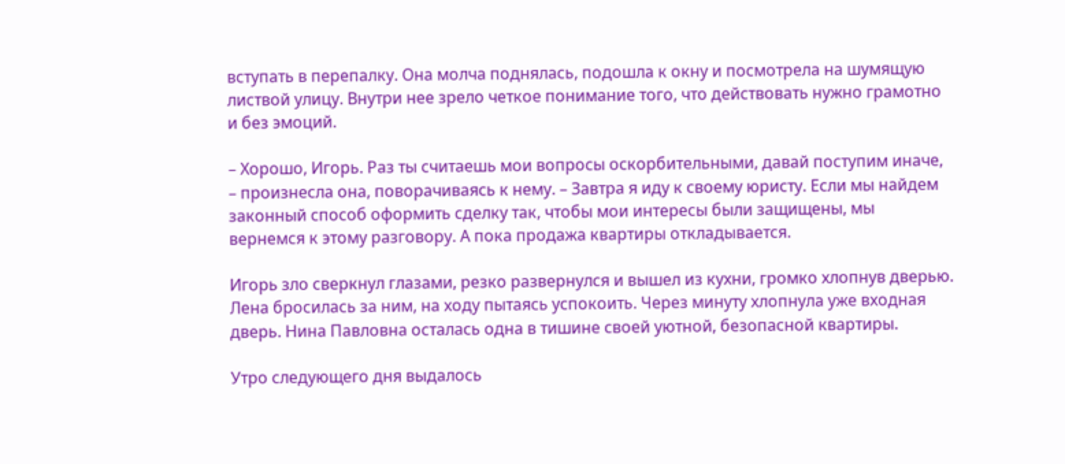вступать в перепалку. Она молча поднялась, подошла к окну и посмотрела на шумящую листвой улицу. Внутри нее зрело четкое понимание того, что действовать нужно грамотно и без эмоций.

– Хорошо, Игорь. Раз ты считаешь мои вопросы оскорбительными, давай поступим иначе, – произнесла она, поворачиваясь к нему. – Завтра я иду к своему юристу. Если мы найдем законный способ оформить сделку так, чтобы мои интересы были защищены, мы вернемся к этому разговору. А пока продажа квартиры откладывается.

Игорь зло сверкнул глазами, резко развернулся и вышел из кухни, громко хлопнув дверью. Лена бросилась за ним, на ходу пытаясь успокоить. Через минуту хлопнула уже входная дверь. Нина Павловна осталась одна в тишине своей уютной, безопасной квартиры.

Утро следующего дня выдалось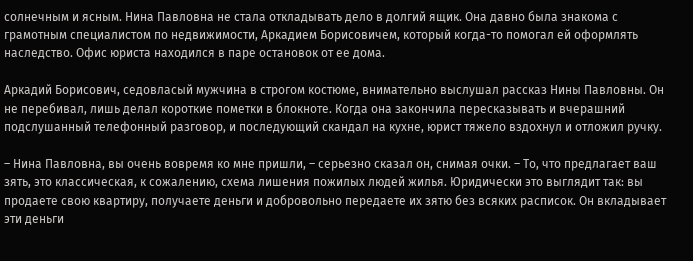солнечным и ясным. Нина Павловна не стала откладывать дело в долгий ящик. Она давно была знакома с грамотным специалистом по недвижимости, Аркадием Борисовичем, который когда-то помогал ей оформлять наследство. Офис юриста находился в паре остановок от ее дома.

Аркадий Борисович, седовласый мужчина в строгом костюме, внимательно выслушал рассказ Нины Павловны. Он не перебивал, лишь делал короткие пометки в блокноте. Когда она закончила пересказывать и вчерашний подслушанный телефонный разговор, и последующий скандал на кухне, юрист тяжело вздохнул и отложил ручку.

– Нина Павловна, вы очень вовремя ко мне пришли, – серьезно сказал он, снимая очки. – То, что предлагает ваш зять, это классическая, к сожалению, схема лишения пожилых людей жилья. Юридически это выглядит так: вы продаете свою квартиру, получаете деньги и добровольно передаете их зятю без всяких расписок. Он вкладывает эти деньги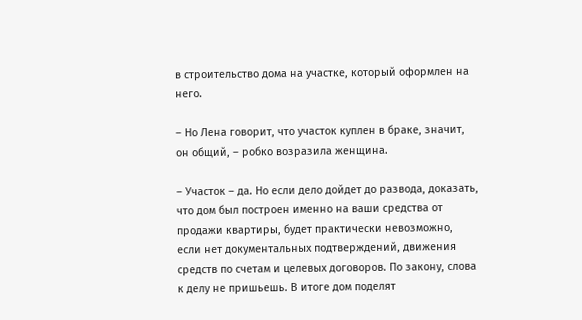в строительство дома на участке, который оформлен на него.

– Но Лена говорит, что участок куплен в браке, значит, он общий, – робко возразила женщина.

– Участок – да. Но если дело дойдет до развода, доказать, что дом был построен именно на ваши средства от продажи квартиры, будет практически невозможно, если нет документальных подтверждений, движения средств по счетам и целевых договоров. По закону, слова к делу не пришьешь. В итоге дом поделят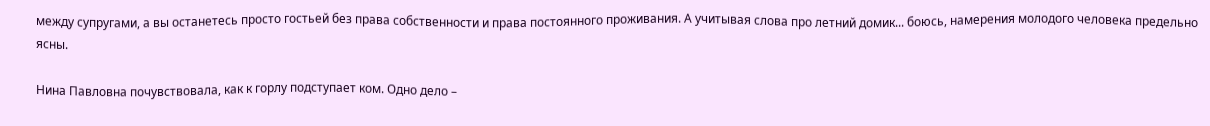между супругами, а вы останетесь просто гостьей без права собственности и права постоянного проживания. А учитывая слова про летний домик... боюсь, намерения молодого человека предельно ясны.

Нина Павловна почувствовала, как к горлу подступает ком. Одно дело –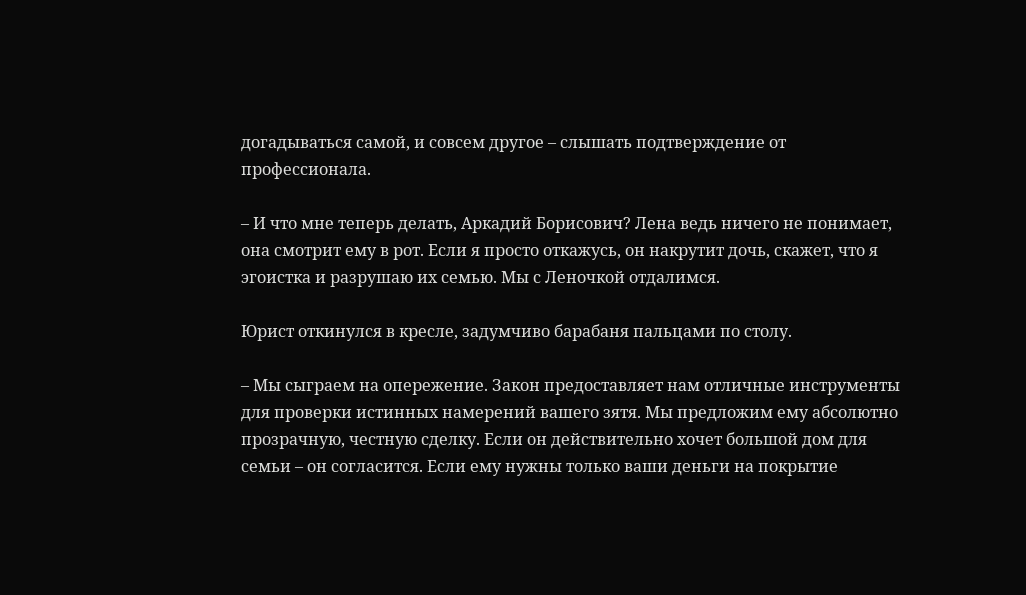догадываться самой, и совсем другое – слышать подтверждение от профессионала.

– И что мне теперь делать, Аркадий Борисович? Лена ведь ничего не понимает, она смотрит ему в рот. Если я просто откажусь, он накрутит дочь, скажет, что я эгоистка и разрушаю их семью. Мы с Леночкой отдалимся.

Юрист откинулся в кресле, задумчиво барабаня пальцами по столу.

– Мы сыграем на опережение. Закон предоставляет нам отличные инструменты для проверки истинных намерений вашего зятя. Мы предложим ему абсолютно прозрачную, честную сделку. Если он действительно хочет большой дом для семьи – он согласится. Если ему нужны только ваши деньги на покрытие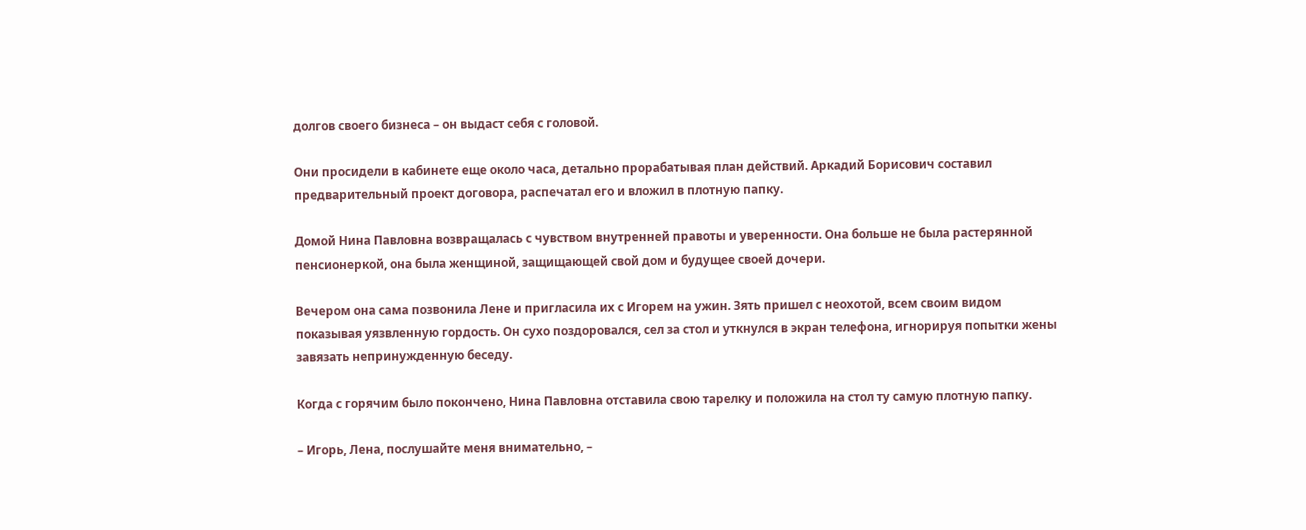долгов своего бизнеса – он выдаст себя с головой.

Они просидели в кабинете еще около часа, детально прорабатывая план действий. Аркадий Борисович составил предварительный проект договора, распечатал его и вложил в плотную папку.

Домой Нина Павловна возвращалась с чувством внутренней правоты и уверенности. Она больше не была растерянной пенсионеркой, она была женщиной, защищающей свой дом и будущее своей дочери.

Вечером она сама позвонила Лене и пригласила их с Игорем на ужин. Зять пришел с неохотой, всем своим видом показывая уязвленную гордость. Он сухо поздоровался, сел за стол и уткнулся в экран телефона, игнорируя попытки жены завязать непринужденную беседу.

Когда с горячим было покончено, Нина Павловна отставила свою тарелку и положила на стол ту самую плотную папку.

– Игорь, Лена, послушайте меня внимательно, –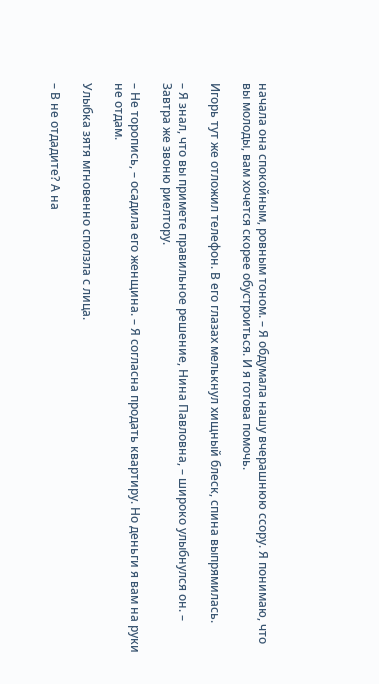начала она спокойным, ровным тоном. – Я обдумала нашу вчерашнюю ссору. Я понимаю, что вы молоды, вам хочется скорее обустроиться. И я готова помочь.

Игорь тут же отложил телефон. В его глазах мелькнул хищный блеск, спина выпрямилась.

– Я знал, что вы примете правильное решение, Нина Павловна, – широко улыбнулся он. – Завтра же звоню риелтору.

– Не торопись, – осадила его женщина. – Я согласна продать квартиру. Но деньги я вам на руки не отдам.

Улыбка зятя мгновенно сползла с лица.

– В не отдадите? А на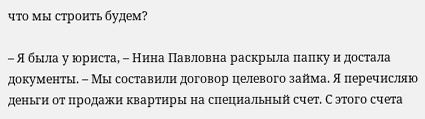что мы строить будем?

– Я была у юриста, – Нина Павловна раскрыла папку и достала документы. – Мы составили договор целевого займа. Я перечисляю деньги от продажи квартиры на специальный счет. С этого счета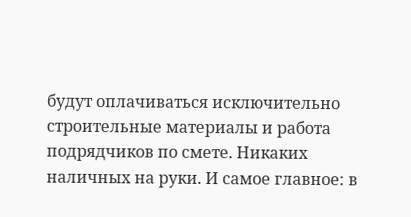будут оплачиваться исключительно строительные материалы и работа подрядчиков по смете. Никаких наличных на руки. И самое главное: в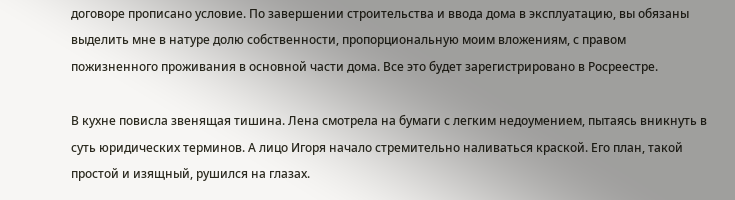договоре прописано условие. По завершении строительства и ввода дома в эксплуатацию, вы обязаны выделить мне в натуре долю собственности, пропорциональную моим вложениям, с правом пожизненного проживания в основной части дома. Все это будет зарегистрировано в Росреестре.

В кухне повисла звенящая тишина. Лена смотрела на бумаги с легким недоумением, пытаясь вникнуть в суть юридических терминов. А лицо Игоря начало стремительно наливаться краской. Его план, такой простой и изящный, рушился на глазах.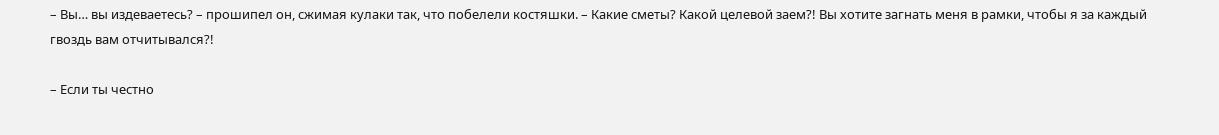– Вы… вы издеваетесь? – прошипел он, сжимая кулаки так, что побелели костяшки. – Какие сметы? Какой целевой заем?! Вы хотите загнать меня в рамки, чтобы я за каждый гвоздь вам отчитывался?!

– Если ты честно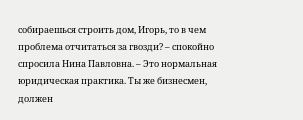собираешься строить дом, Игорь, то в чем проблема отчитаться за гвозди? – спокойно спросила Нина Павловна. – Это нормальная юридическая практика. Ты же бизнесмен, должен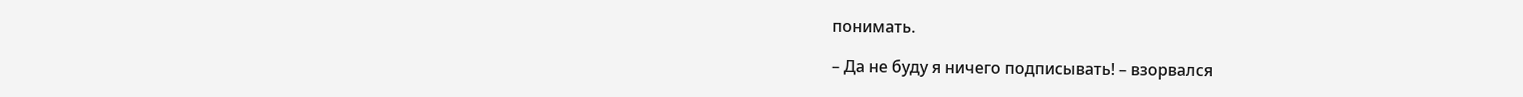понимать.

– Да не буду я ничего подписывать! – взорвался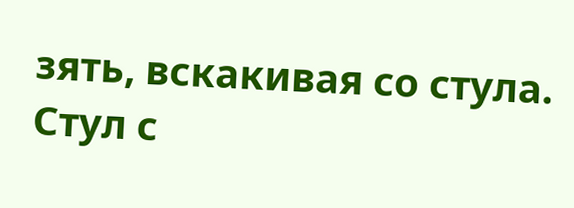зять, вскакивая со стула. Стул с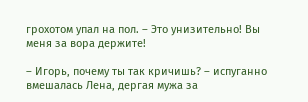грохотом упал на пол. – Это унизительно! Вы меня за вора держите!

– Игорь, почему ты так кричишь? – испуганно вмешалась Лена, дергая мужа за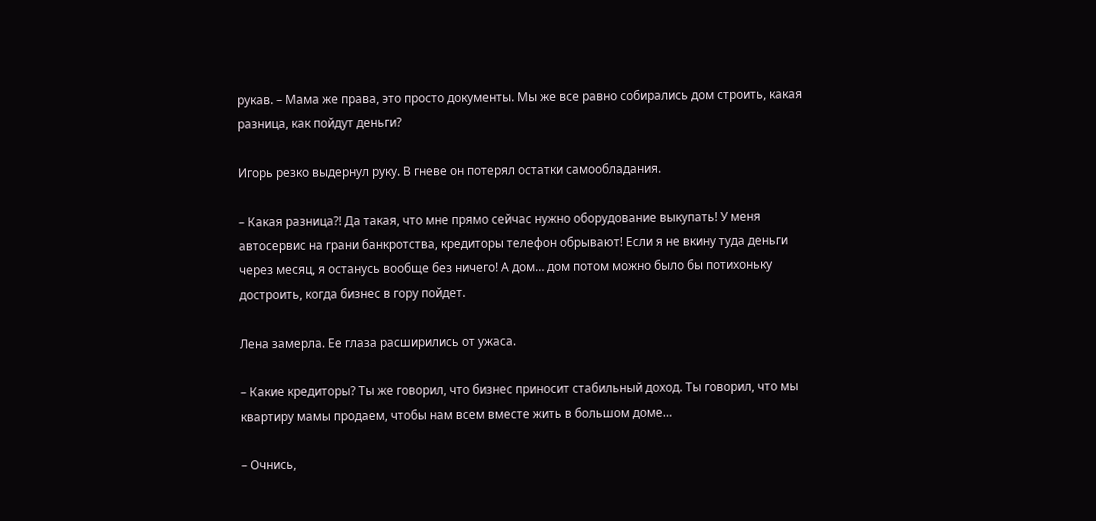рукав. – Мама же права, это просто документы. Мы же все равно собирались дом строить, какая разница, как пойдут деньги?

Игорь резко выдернул руку. В гневе он потерял остатки самообладания.

– Какая разница?! Да такая, что мне прямо сейчас нужно оборудование выкупать! У меня автосервис на грани банкротства, кредиторы телефон обрывают! Если я не вкину туда деньги через месяц, я останусь вообще без ничего! А дом… дом потом можно было бы потихоньку достроить, когда бизнес в гору пойдет.

Лена замерла. Ее глаза расширились от ужаса.

– Какие кредиторы? Ты же говорил, что бизнес приносит стабильный доход. Ты говорил, что мы квартиру мамы продаем, чтобы нам всем вместе жить в большом доме…

– Очнись,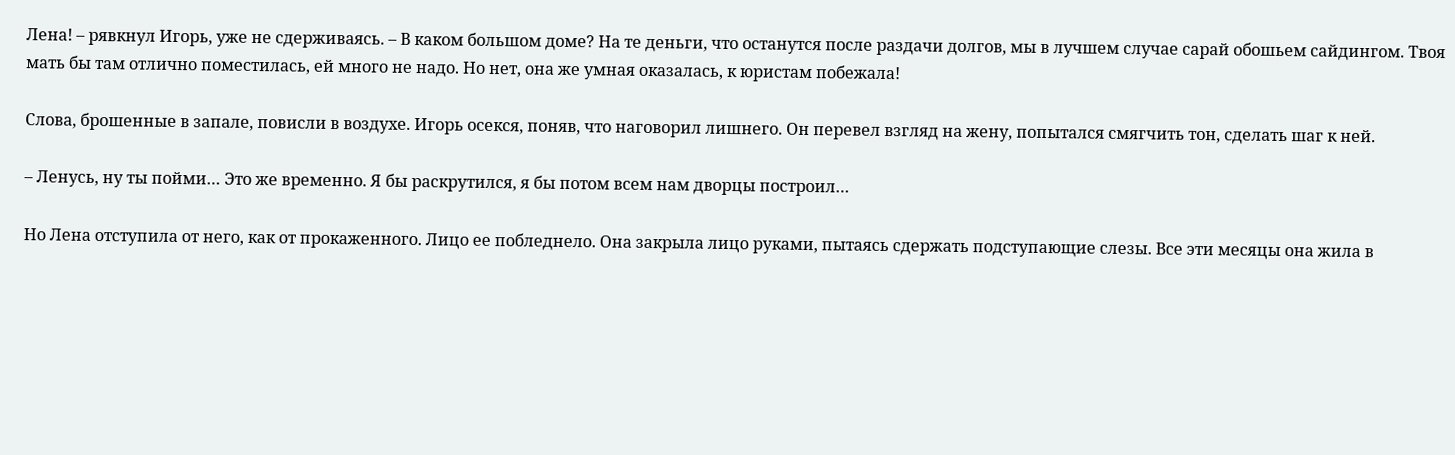Лена! – рявкнул Игорь, уже не сдерживаясь. – В каком большом доме? На те деньги, что останутся после раздачи долгов, мы в лучшем случае сарай обошьем сайдингом. Твоя мать бы там отлично поместилась, ей много не надо. Но нет, она же умная оказалась, к юристам побежала!

Слова, брошенные в запале, повисли в воздухе. Игорь осекся, поняв, что наговорил лишнего. Он перевел взгляд на жену, попытался смягчить тон, сделать шаг к ней.

– Ленусь, ну ты пойми… Это же временно. Я бы раскрутился, я бы потом всем нам дворцы построил…

Но Лена отступила от него, как от прокаженного. Лицо ее побледнело. Она закрыла лицо руками, пытаясь сдержать подступающие слезы. Все эти месяцы она жила в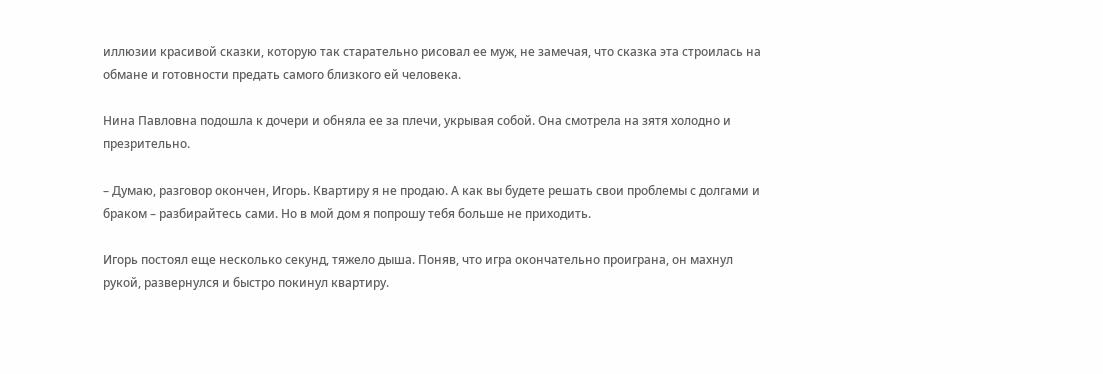иллюзии красивой сказки, которую так старательно рисовал ее муж, не замечая, что сказка эта строилась на обмане и готовности предать самого близкого ей человека.

Нина Павловна подошла к дочери и обняла ее за плечи, укрывая собой. Она смотрела на зятя холодно и презрительно.

– Думаю, разговор окончен, Игорь. Квартиру я не продаю. А как вы будете решать свои проблемы с долгами и браком – разбирайтесь сами. Но в мой дом я попрошу тебя больше не приходить.

Игорь постоял еще несколько секунд, тяжело дыша. Поняв, что игра окончательно проиграна, он махнул рукой, развернулся и быстро покинул квартиру.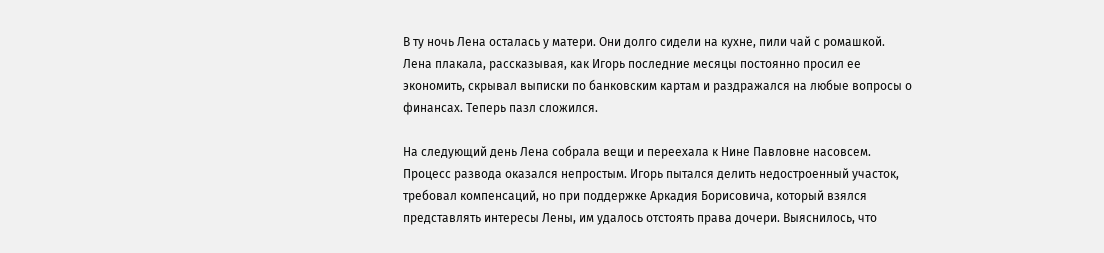В ту ночь Лена осталась у матери. Они долго сидели на кухне, пили чай с ромашкой. Лена плакала, рассказывая, как Игорь последние месяцы постоянно просил ее экономить, скрывал выписки по банковским картам и раздражался на любые вопросы о финансах. Теперь пазл сложился.

На следующий день Лена собрала вещи и переехала к Нине Павловне насовсем. Процесс развода оказался непростым. Игорь пытался делить недостроенный участок, требовал компенсаций, но при поддержке Аркадия Борисовича, который взялся представлять интересы Лены, им удалось отстоять права дочери. Выяснилось, что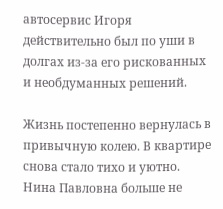автосервис Игоря действительно был по уши в долгах из-за его рискованных и необдуманных решений.

Жизнь постепенно вернулась в привычную колею. В квартире снова стало тихо и уютно. Нина Павловна больше не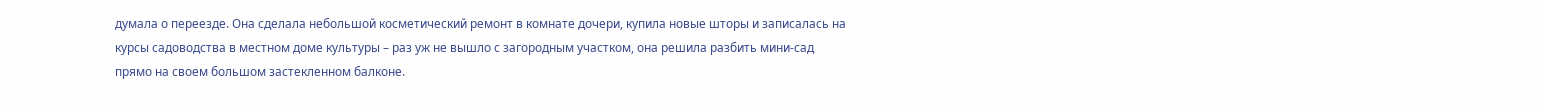думала о переезде. Она сделала небольшой косметический ремонт в комнате дочери, купила новые шторы и записалась на курсы садоводства в местном доме культуры – раз уж не вышло с загородным участком, она решила разбить мини-сад прямо на своем большом застекленном балконе.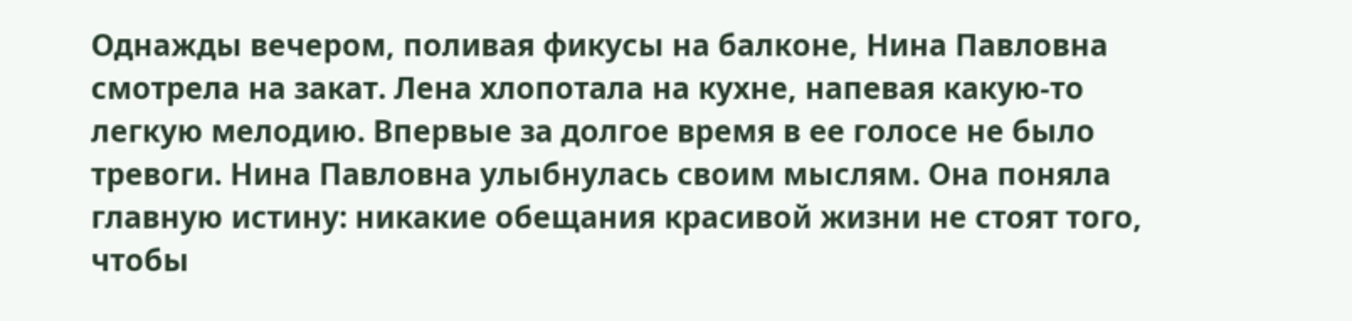Однажды вечером, поливая фикусы на балконе, Нина Павловна смотрела на закат. Лена хлопотала на кухне, напевая какую-то легкую мелодию. Впервые за долгое время в ее голосе не было тревоги. Нина Павловна улыбнулась своим мыслям. Она поняла главную истину: никакие обещания красивой жизни не стоят того, чтобы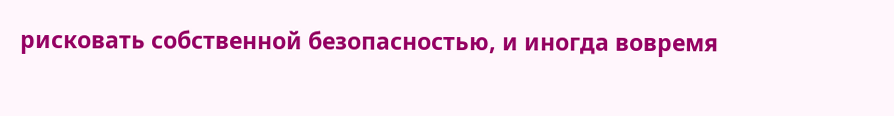рисковать собственной безопасностью, и иногда вовремя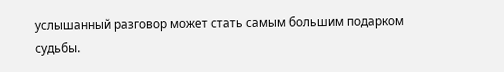услышанный разговор может стать самым большим подарком судьбы.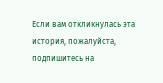Если вам откликнулась эта история, пожалуйста, подпишитесь на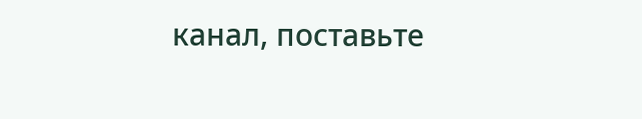канал, поставьте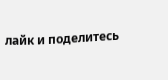лайк и поделитесь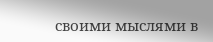своими мыслями в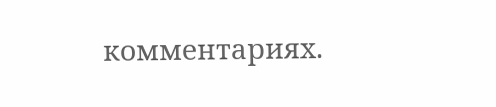комментариях.